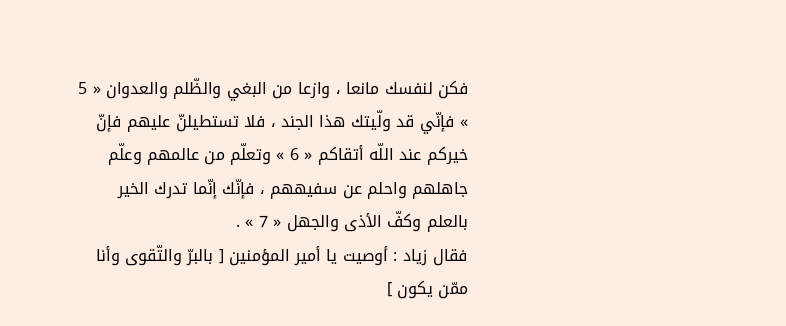فكن لنفسك مانعا ، وازعا من البغي والظّلم والعدوان « 5 » فإنّي قد ولّيتك هذا الجند ، فلا تستطيلنّ عليهم فإنّ خيركم عند اللّه أتقاكم « 6 » وتعلّم من عالمهم وعلّم جاهلهم واحلم عن سفيههم ، فإنّك إنّما تدرك الخير بالعلم وكفّ الأذى والجهل « 7 » .
فقال زياد : أوصيت يا أمير المؤمنين [ بالبرّ والتّقوى وأنا ممّن يكون ]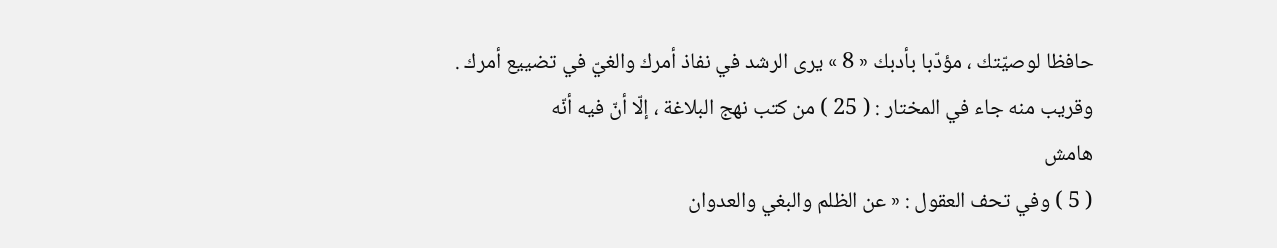حافظا لوصيّتك ، مؤدّبا بأدبك « 8 » يرى الرشد في نفاذ أمرك والغيّ في تضييع أمرك .
وقريب منه جاء في المختار : ( 25 ) من كتب نهج البلاغة ، إلّا أنّ فيه أنّه
هامش
( 5 ) وفي تحف العقول : « عن الظلم والبغي والعدوان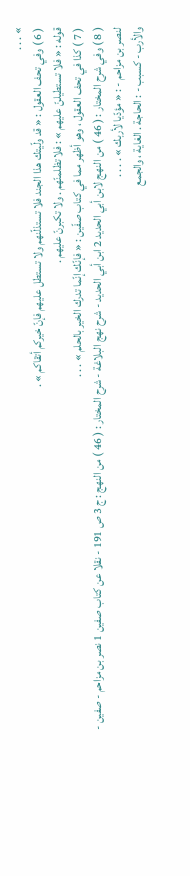» . . .
( 6 ) وفي تحف العقول : « قد ولّيتك هذا الجند فلا تستذلّنهم ولا تستطل عليهم فإنّ خيركم أتقاكم » .
قوله : « فلا تستطيلنّ عليهم » : فلا تظلمنّهم . ولا تكبرنّ عليهم .
( 7 ) كذا في تحف العقول ، وهو أظهر مما في كتاب صفّين : « فإنّك إنّما تدرك الخير بالحلم » . . .
( 8 ) وفي شرح المختار : ( 46 ) من النهج لابن أبي الحديد 2 ابن أبي الحديد - شرح نهج البلاغة - شرح المختار : ( 46 ) من النهج : ج 3 ص 191 - نقلا عن كتاب صفين 1 نصر بن مزاحم - صفين - لنصر بن مزاحم - : « مؤدّيا لأربك » . . . .
والأرب - كسبب - : الحاجة . الغاية ، والجمع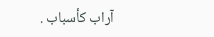آراب كأسباب .